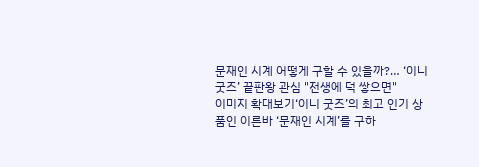문재인 시계 어떻게 구할 수 있을까?… ‘이니 굿즈’ 끝판왕 관심 "전생에 덕 쌓으면"
이미지 확대보기‘이니 굿즈’의 최고 인기 상품인 이른바 ‘문재인 시계’를 구하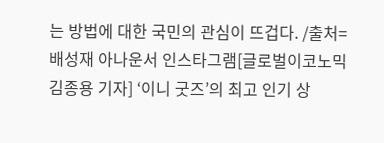는 방법에 대한 국민의 관심이 뜨겁다. /출처= 배성재 아나운서 인스타그램[글로벌이코노믹 김종용 기자] ‘이니 굿즈’의 최고 인기 상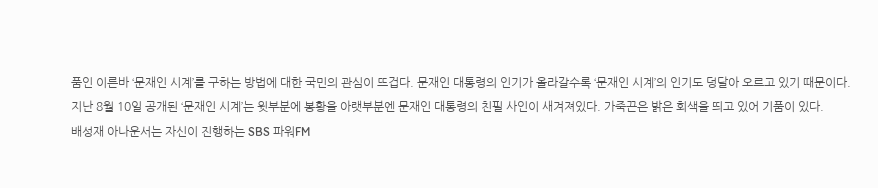품인 이른바 ‘문재인 시계’를 구하는 방법에 대한 국민의 관심이 뜨겁다. 문재인 대통령의 인기가 올라갈수록 ‘문재인 시계’의 인기도 덩달아 오르고 있기 때문이다.
지난 8월 10일 공개된 ‘문재인 시계’는 윗부분에 봉황을 아랫부분엔 문재인 대통령의 친필 사인이 새겨져있다. 가죽끈은 밝은 회색을 띄고 있어 기품이 있다.
배성재 아나운서는 자신이 진행하는 SBS 파워FM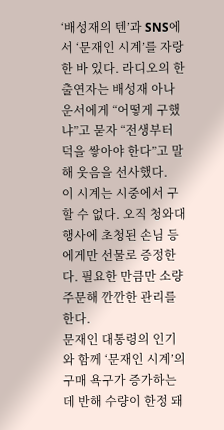‘배성재의 텐’과 SNS에서 ‘문재인 시계’를 자랑한 바 있다. 라디오의 한 출연자는 배성재 아나운서에게 “어떻게 구했냐”고 묻자 “전생부터 덕을 쌓아야 한다”고 말해 웃음을 선사했다.
이 시계는 시중에서 구할 수 없다. 오직 청와대 행사에 초청된 손님 등에게만 선물로 증정한다. 필요한 만큼만 소량 주문해 깐깐한 관리를 한다.
문재인 대통령의 인기와 함께 ‘문재인 시계’의 구매 욕구가 증가하는데 반해 수량이 한정 돼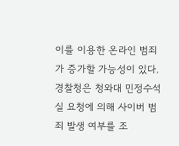이를 이용한 온라인 범죄가 증가할 가능성이 있다. 경찰청은 청와대 민정수석실 요청에 의해 사이버 범죄 발생 여부를 조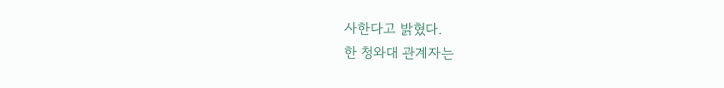사한다고 밝혔다.
한 청와대 관계자는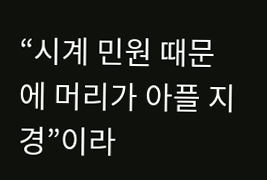“시계 민원 때문에 머리가 아플 지경”이라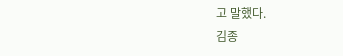고 말했다.
김종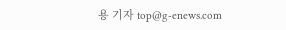용 기자 top@g-enews.com